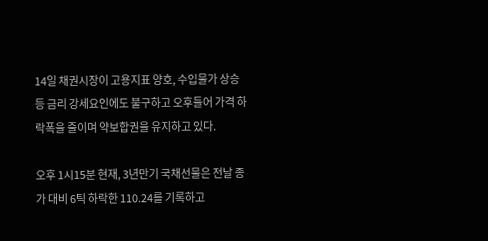14일 채권시장이 고용지표 양호, 수입물가 상승 등 금리 강세요인에도 불구하고 오후들어 가격 하락폭을 줄이며 약보합권을 유지하고 있다.

오후 1시15분 현재, 3년만기 국채선물은 전날 종가 대비 6틱 하락한 110.24를 기록하고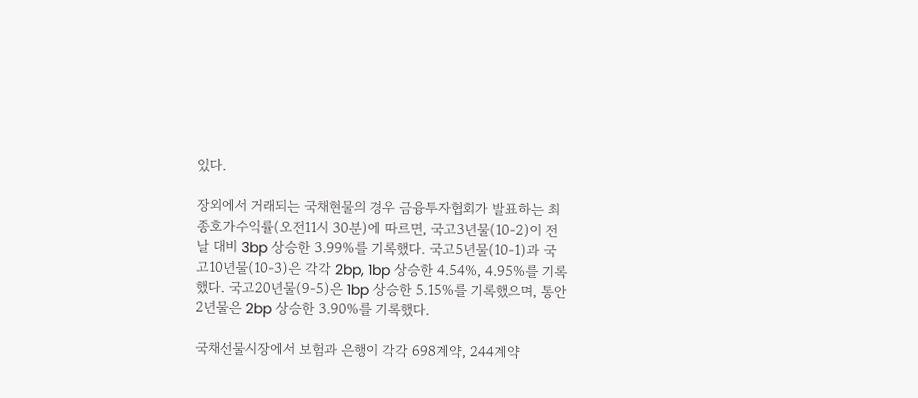있다.

장외에서 거래되는 국채현물의 경우 금융투자협회가 발표하는 최종호가수익률(오전11시 30분)에 따르면, 국고3년물(10-2)이 전날 대비 3bp 상승한 3.99%를 기록했다. 국고5년물(10-1)과 국고10년물(10-3)은 각각 2bp, 1bp 상승한 4.54%, 4.95%를 기록했다. 국고20년물(9-5)은 1bp 상승한 5.15%를 기록했으며, 통안 2년물은 2bp 상승한 3.90%를 기록했다.

국채선물시장에서 보험과 은행이 각각 698계약, 244계약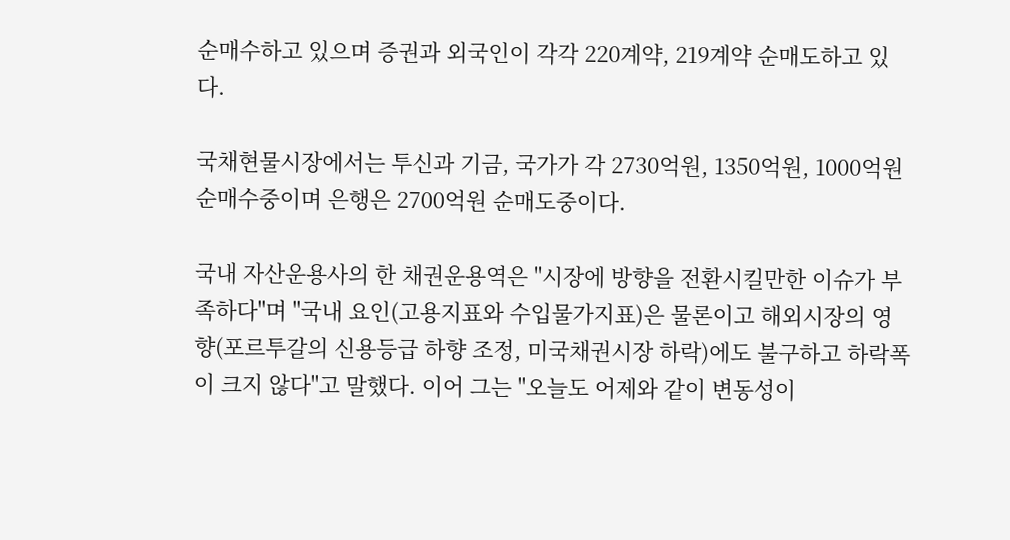순매수하고 있으며 증권과 외국인이 각각 220계약, 219계약 순매도하고 있다.

국채현물시장에서는 투신과 기금, 국가가 각 2730억원, 1350억원, 1000억원 순매수중이며 은행은 2700억원 순매도중이다.

국내 자산운용사의 한 채권운용역은 "시장에 방향을 전환시킬만한 이슈가 부족하다"며 "국내 요인(고용지표와 수입물가지표)은 물론이고 해외시장의 영향(포르투갈의 신용등급 하향 조정, 미국채권시장 하락)에도 불구하고 하락폭이 크지 않다"고 말했다. 이어 그는 "오늘도 어제와 같이 변동성이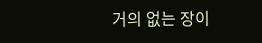거의 없는 장이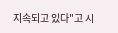지속되고 있다"고 시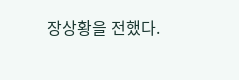장상황을 전했다.